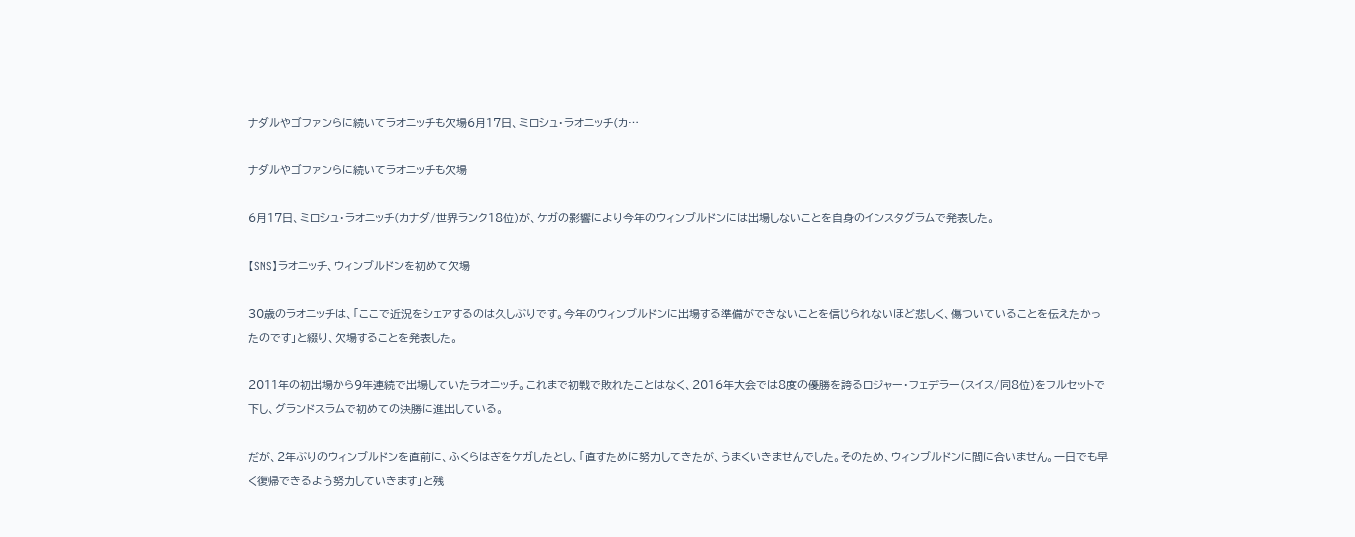ナダルやゴファンらに続いてラオニッチも欠場6月17日、ミロシュ・ラオニッチ(カ…

ナダルやゴファンらに続いてラオニッチも欠場

6月17日、ミロシュ・ラオニッチ(カナダ/世界ランク18位)が、ケガの影響により今年のウィンブルドンには出場しないことを自身のインスタグラムで発表した。

【SNS】ラオニッチ、ウィンブルドンを初めて欠場

30歳のラオニッチは、「ここで近況をシェアするのは久しぶりです。今年のウィンブルドンに出場する準備ができないことを信じられないほど悲しく、傷ついていることを伝えたかったのです」と綴り、欠場することを発表した。

2011年の初出場から9年連続で出場していたラオニッチ。これまで初戦で敗れたことはなく、2016年大会では8度の優勝を誇るロジャー・フェデラー(スイス/同8位)をフルセットで下し、グランドスラムで初めての決勝に進出している。

だが、2年ぶりのウィンブルドンを直前に、ふくらはぎをケガしたとし、「直すために努力してきたが、うまくいきませんでした。そのため、ウィンブルドンに間に合いません。一日でも早く復帰できるよう努力していきます」と残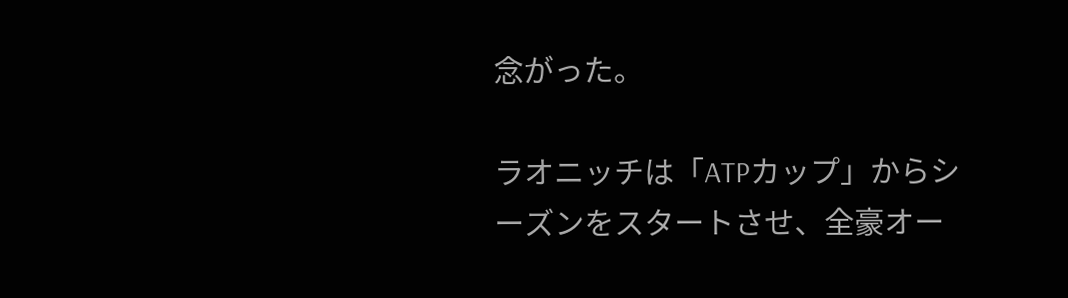念がった。

ラオニッチは「ATPカップ」からシーズンをスタートさせ、全豪オー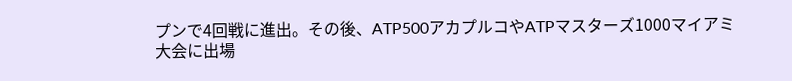プンで4回戦に進出。その後、ATP500アカプルコやATPマスターズ1000マイアミ大会に出場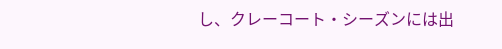し、クレーコート・シーズンには出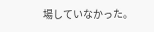場していなかった。